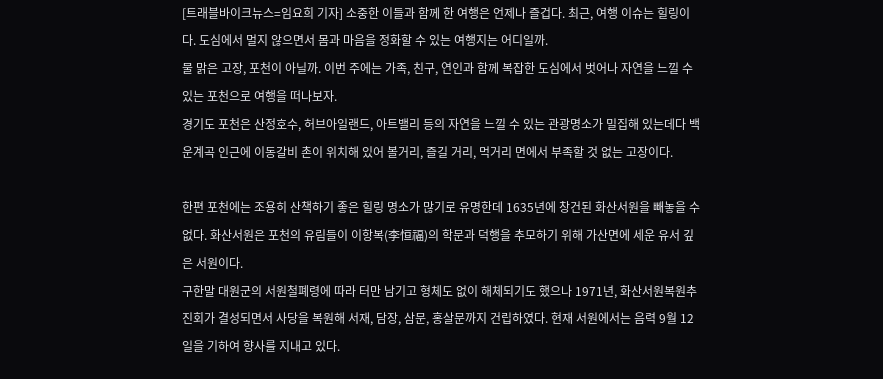[트래블바이크뉴스=임요희 기자] 소중한 이들과 함께 한 여행은 언제나 즐겁다. 최근, 여행 이슈는 힐링이다. 도심에서 멀지 않으면서 몸과 마음을 정화할 수 있는 여행지는 어디일까.
물 맑은 고장, 포천이 아닐까. 이번 주에는 가족, 친구, 연인과 함께 복잡한 도심에서 벗어나 자연을 느낄 수 있는 포천으로 여행을 떠나보자.
경기도 포천은 산정호수, 허브아일랜드, 아트밸리 등의 자연을 느낄 수 있는 관광명소가 밀집해 있는데다 백운계곡 인근에 이동갈비 촌이 위치해 있어 볼거리, 즐길 거리, 먹거리 면에서 부족할 것 없는 고장이다.

한편 포천에는 조용히 산책하기 좋은 힐링 명소가 많기로 유명한데 1635년에 창건된 화산서원을 빼놓을 수 없다. 화산서원은 포천의 유림들이 이항복(李恒福)의 학문과 덕행을 추모하기 위해 가산면에 세운 유서 깊은 서원이다.
구한말 대원군의 서원철폐령에 따라 터만 남기고 형체도 없이 해체되기도 했으나 1971년, 화산서원복원추진회가 결성되면서 사당을 복원해 서재, 담장, 삼문, 홍살문까지 건립하였다. 현재 서원에서는 음력 9월 12일을 기하여 향사를 지내고 있다.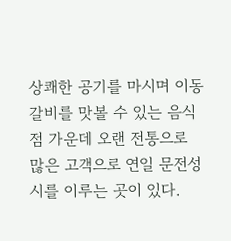상쾌한 공기를 마시며 이동갈비를 맛볼 수 있는 음식점 가운데 오랜 전통으로 많은 고객으로 연일 문전성시를 이루는 곳이 있다.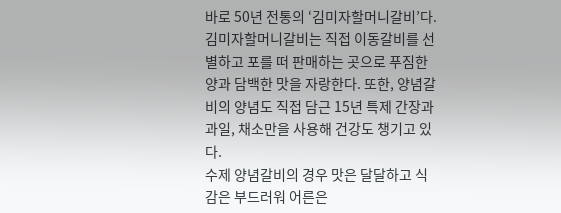바로 50년 전통의 ‘김미자할머니갈비’다.
김미자할머니갈비는 직접 이동갈비를 선별하고 포를 떠 판매하는 곳으로 푸짐한 양과 담백한 맛을 자랑한다. 또한, 양념갈비의 양념도 직접 담근 15년 특제 간장과 과일, 채소만을 사용해 건강도 챙기고 있다.
수제 양념갈비의 경우 맛은 달달하고 식감은 부드러워 어른은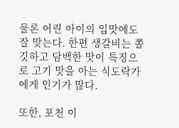물론 어린 아이의 입맛에도 잘 맞는다. 한편 생갈비는 쫄깃하고 담백한 맛이 특징으로 고기 맛을 아는 식도락가에게 인기가 많다.

또한, 포천 이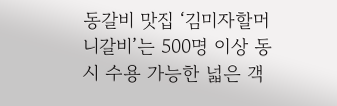동갈비 맛집 ‘김미자할머니갈비’는 500명 이상 동시 수용 가능한 넓은 객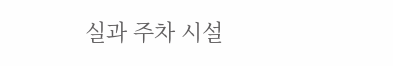실과 주차 시설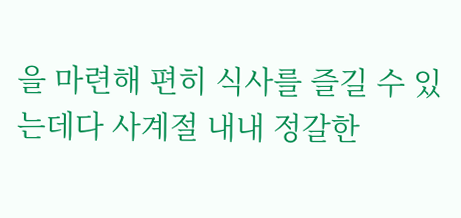을 마련해 편히 식사를 즐길 수 있는데다 사계절 내내 정갈한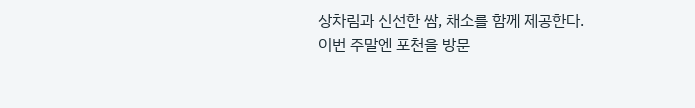상차림과 신선한 쌈, 채소를 함께 제공한다.
이번 주말엔 포천을 방문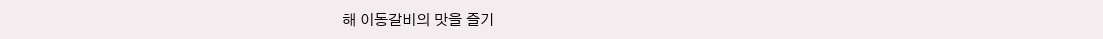해 이동갈비의 맛을 즐기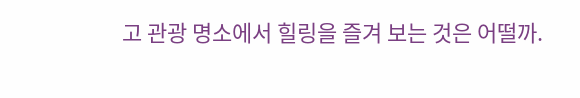고 관광 명소에서 힐링을 즐겨 보는 것은 어떨까.